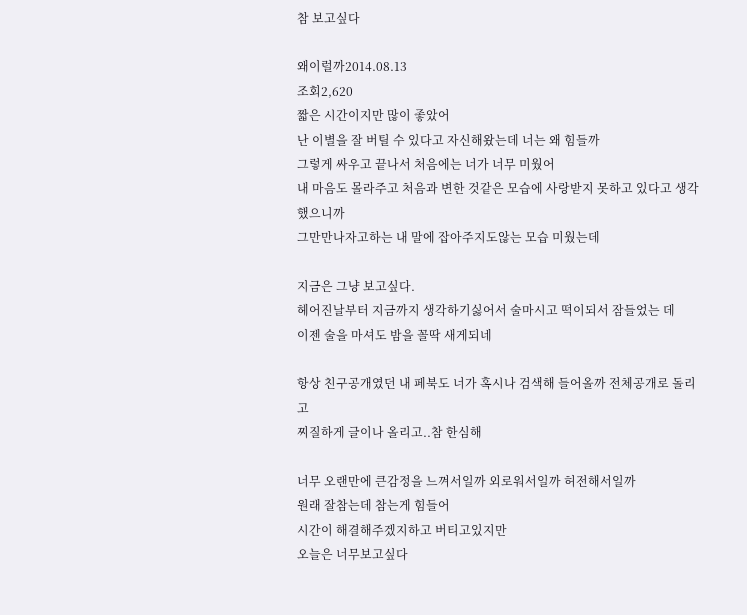참 보고싶다

왜이럴까2014.08.13
조회2,620
짧은 시간이지만 많이 좋았어
난 이별을 잘 버틸 수 있다고 자신해왔는데 너는 왜 힘들까
그렇게 싸우고 끝나서 처음에는 너가 너무 미웠어
내 마음도 몰라주고 처음과 변한 것같은 모습에 사랑받지 못하고 있다고 생각했으니까
그만만나자고하는 내 말에 잡아주지도않는 모습 미웠는데

지금은 그냥 보고싶다.
헤어진날부터 지금까지 생각하기싫어서 술마시고 떡이되서 잠들었는 데
이젠 술을 마셔도 밤을 꼴딱 새게되네

항상 친구공개였던 내 페북도 너가 혹시나 검색해 들어올까 전체공개로 돌리고
찌질하게 글이나 올리고..참 한심해

너무 오랜만에 큰감정을 느껴서일까 외로워서일까 허전해서일까
원래 잘참는데 참는게 힘들어
시간이 해결해주겠지하고 버티고있지만
오늘은 너무보고싶다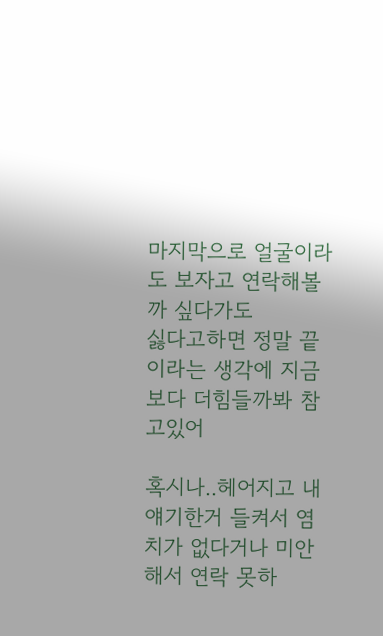마지막으로 얼굴이라도 보자고 연락해볼까 싶다가도
싫다고하면 정말 끝이라는 생각에 지금보다 더힘들까봐 참고있어

혹시나..헤어지고 내얘기한거 들켜서 염치가 없다거나 미안해서 연락 못하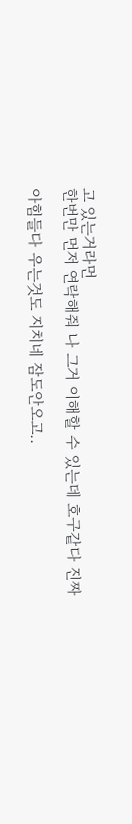고 있는거라먼
한번만 먼저 연락해줘 나 그거 이해할 수 있는데 호구같다 진짜

아힘들다 우는것도 지치네 잠도안오고..